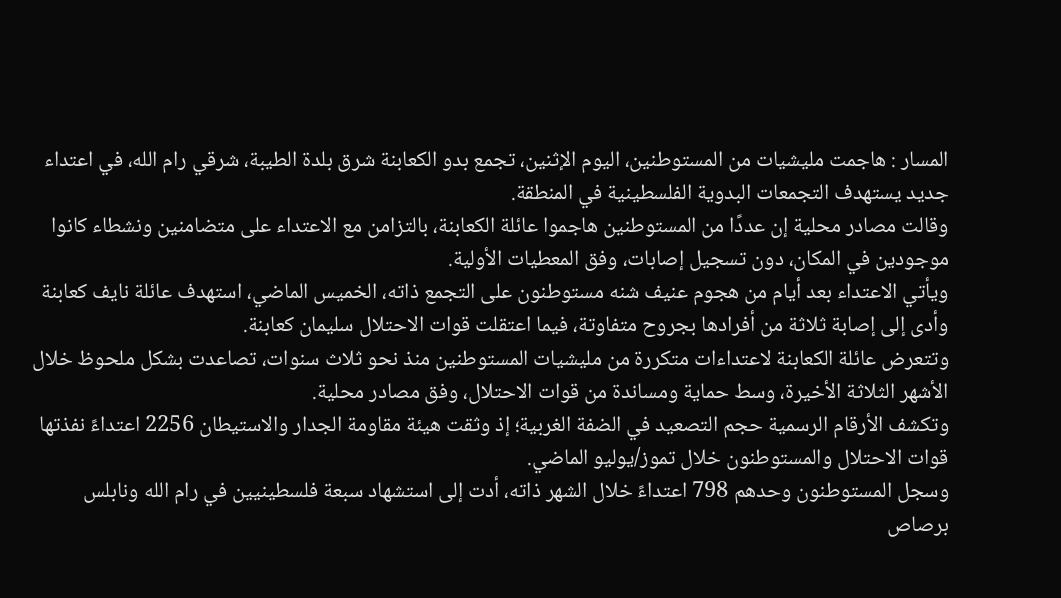المسار : هاجمت مليشيات من المستوطنين، اليوم الإثنين، تجمع بدو الكعابنة شرق بلدة الطيبة، شرقي رام الله، في اعتداء جديد يستهدف التجمعات البدوية الفلسطينية في المنطقة.
وقالت مصادر محلية إن عددًا من المستوطنين هاجموا عائلة الكعابنة، بالتزامن مع الاعتداء على متضامنين ونشطاء كانوا موجودين في المكان، دون تسجيل إصابات، وفق المعطيات الأولية.
ويأتي الاعتداء بعد أيام من هجوم عنيف شنه مستوطنون على التجمع ذاته، الخميس الماضي، استهدف عائلة نايف كعابنة وأدى إلى إصابة ثلاثة من أفرادها بجروح متفاوتة، فيما اعتقلت قوات الاحتلال سليمان كعابنة.
وتتعرض عائلة الكعابنة لاعتداءات متكررة من مليشيات المستوطنين منذ نحو ثلاث سنوات، تصاعدت بشكل ملحوظ خلال الأشهر الثلاثة الأخيرة، وسط حماية ومساندة من قوات الاحتلال، وفق مصادر محلية.
وتكشف الأرقام الرسمية حجم التصعيد في الضفة الغربية؛ إذ وثقت هيئة مقاومة الجدار والاستيطان 2256 اعتداءً نفذتها قوات الاحتلال والمستوطنون خلال تموز/يوليو الماضي.
وسجل المستوطنون وحدهم 798 اعتداءً خلال الشهر ذاته، أدت إلى استشهاد سبعة فلسطينيين في رام الله ونابلس برصاص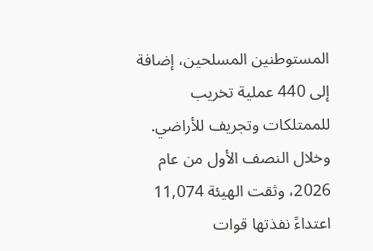المستوطنين المسلحين، إضافة إلى 440 عملية تخريب للممتلكات وتجريف للأراضي.
وخلال النصف الأول من عام 2026، وثقت الهيئة 11,074 اعتداءً نفذتها قوات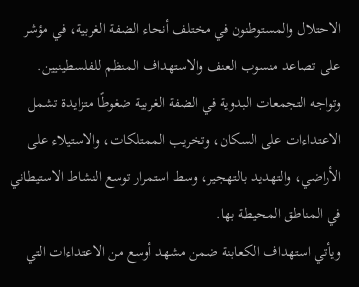الاحتلال والمستوطنون في مختلف أنحاء الضفة الغربية، في مؤشر على تصاعد منسوب العنف والاستهداف المنظم للفلسطينيين.
وتواجه التجمعات البدوية في الضفة الغربية ضغوطًا متزايدة تشمل الاعتداءات على السكان، وتخريب الممتلكات، والاستيلاء على الأراضي، والتهديد بالتهجير، وسط استمرار توسع النشاط الاستيطاني في المناطق المحيطة بها.
ويأتي استهداف الكعابنة ضمن مشهد أوسع من الاعتداءات التي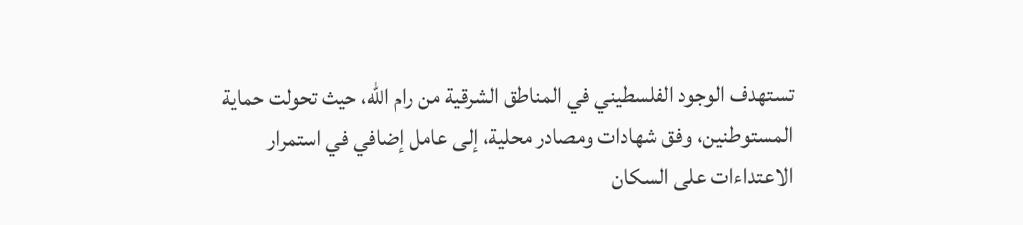تستهدف الوجود الفلسطيني في المناطق الشرقية من رام الله، حيث تحولت حماية المستوطنين، وفق شهادات ومصادر محلية، إلى عامل إضافي في استمرار الاعتداءات على السكان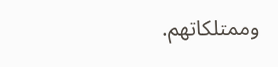وممتلكاتهم.